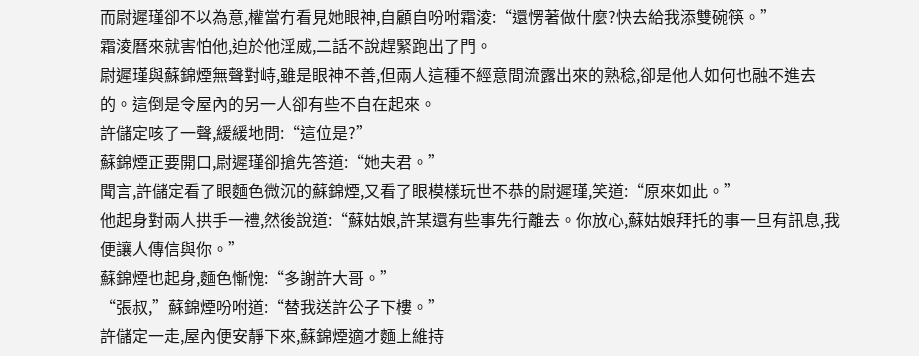而尉遲瑾卻不以為意,權當冇看見她眼神,自顧自吩咐霜淩:“還愣著做什麼?快去給我添雙碗筷。”
霜淩曆來就害怕他,迫於他淫威,二話不說趕緊跑出了門。
尉遲瑾與蘇錦煙無聲對峙,雖是眼神不善,但兩人這種不經意間流露出來的熟稔,卻是他人如何也融不進去的。這倒是令屋內的另一人卻有些不自在起來。
許儲定咳了一聲,緩緩地問:“這位是?”
蘇錦煙正要開口,尉遲瑾卻搶先答道:“她夫君。”
聞言,許儲定看了眼麵色微沉的蘇錦煙,又看了眼模樣玩世不恭的尉遲瑾,笑道:“原來如此。”
他起身對兩人拱手一禮,然後說道:“蘇姑娘,許某還有些事先行離去。你放心,蘇姑娘拜托的事一旦有訊息,我便讓人傳信與你。”
蘇錦煙也起身,麵色慚愧:“多謝許大哥。”
“張叔,”蘇錦煙吩咐道:“替我送許公子下樓。”
許儲定一走,屋內便安靜下來,蘇錦煙適才麵上維持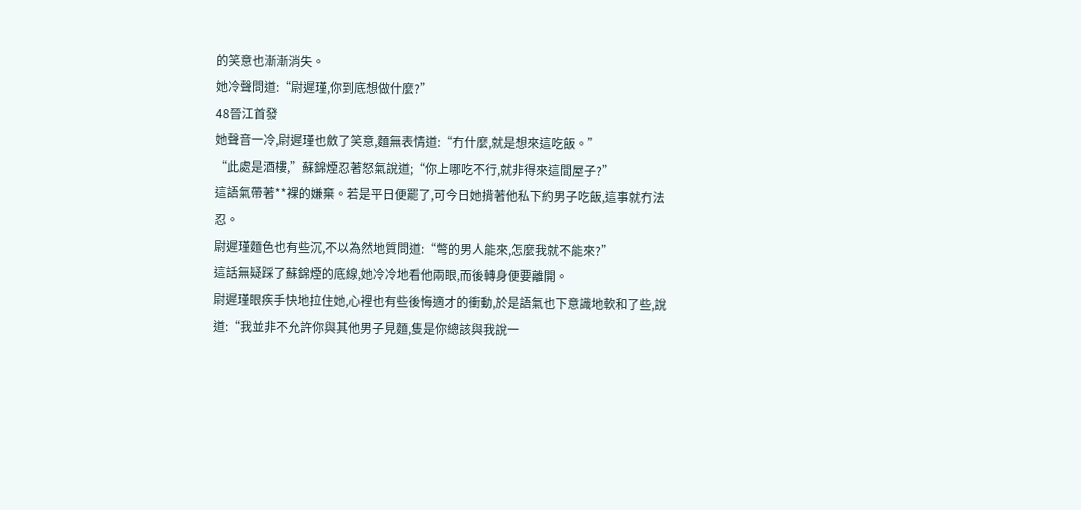的笑意也漸漸消失。
她冷聲問道:“尉遲瑾,你到底想做什麼?”
48晉江首發
她聲音一冷,尉遲瑾也斂了笑意,麵無表情道:“冇什麼,就是想來這吃飯。”
“此處是酒樓,”蘇錦煙忍著怒氣說道;“你上哪吃不行,就非得來這間屋子?”
這語氣帶著**裸的嫌棄。若是平日便罷了,可今日她揹著他私下約男子吃飯,這事就冇法忍。
尉遲瑾麵色也有些沉,不以為然地質問道:“彆的男人能來,怎麼我就不能來?”
這話無疑踩了蘇錦煙的底線,她冷冷地看他兩眼,而後轉身便要離開。
尉遲瑾眼疾手快地拉住她,心裡也有些後悔適才的衝動,於是語氣也下意識地軟和了些,說道:“我並非不允許你與其他男子見麵,隻是你總該與我說一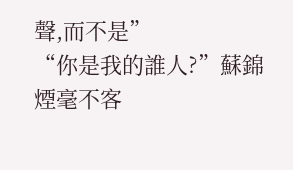聲,而不是”
“你是我的誰人?”蘇錦煙毫不客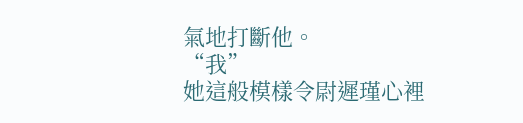氣地打斷他。
“我”
她這般模樣令尉遲瑾心裡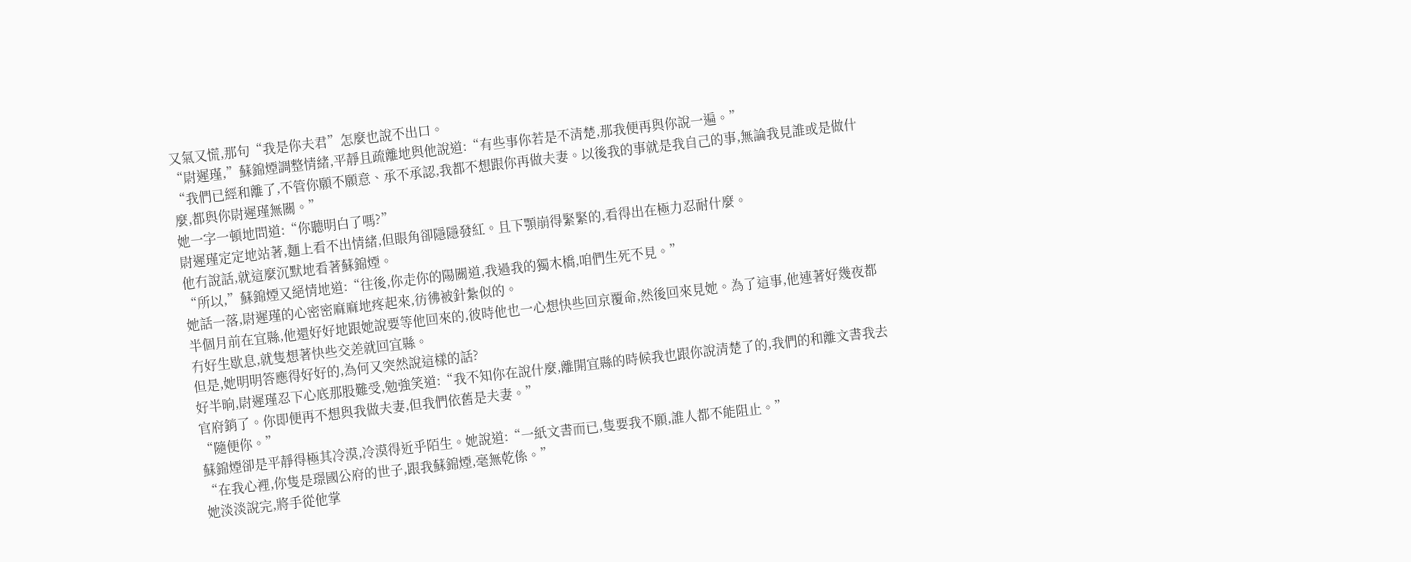又氣又慌,那句“我是你夫君”怎麼也說不出口。
“尉遲瑾,”蘇錦煙調整情緒,平靜且疏離地與他說道:“有些事你若是不清楚,那我便再與你說一遍。”
“我們已經和離了,不管你願不願意、承不承認,我都不想跟你再做夫妻。以後我的事就是我自己的事,無論我見誰或是做什麼,都與你尉遲瑾無關。”
她一字一頓地問道:“你聽明白了嗎?”
尉遲瑾定定地站著,麵上看不出情緒,但眼角卻隱隱發紅。且下顎崩得緊緊的,看得出在極力忍耐什麼。
他冇說話,就這麼沉默地看著蘇錦煙。
“所以,”蘇錦煙又絕情地道:“往後,你走你的陽關道,我過我的獨木橋,咱們生死不見。”
她話一落,尉遲瑾的心密密麻麻地疼起來,彷彿被針紮似的。
半個月前在宜縣,他還好好地跟她說要等他回來的,彼時他也一心想快些回京覆命,然後回來見她。為了這事,他連著好幾夜都冇好生歇息,就隻想著快些交差就回宜縣。
但是,她明明答應得好好的,為何又突然說這樣的話?
好半晌,尉遲瑾忍下心底那股難受,勉強笑道:“我不知你在說什麼,離開宜縣的時候我也跟你說清楚了的,我們的和離文書我去官府銷了。你即便再不想與我做夫妻,但我們依舊是夫妻。”
“隨便你。”
蘇錦煙卻是平靜得極其冷漠,冷漠得近乎陌生。她說道:“一紙文書而已,隻要我不願,誰人都不能阻止。”
“在我心裡,你隻是璟國公府的世子,跟我蘇錦煙,毫無乾係。”
她淡淡說完,將手從他掌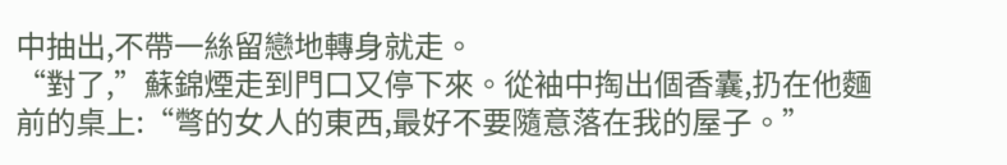中抽出,不帶一絲留戀地轉身就走。
“對了,”蘇錦煙走到門口又停下來。從袖中掏出個香囊,扔在他麵前的桌上:“彆的女人的東西,最好不要隨意落在我的屋子。”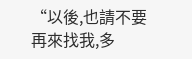“以後,也請不要再來找我,多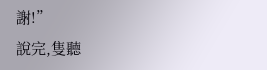謝!”
說完,隻聽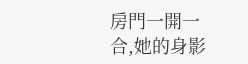房門一開一合,她的身影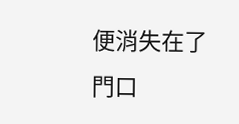便消失在了門口